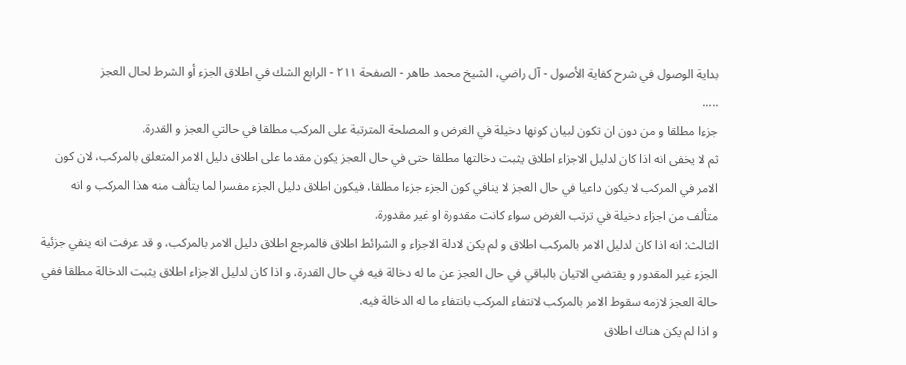بداية الوصول في شرح كفاية الأصول - آل راضي، الشيخ محمد طاهر - الصفحة ٢١١ - الرابع الشك في اطلاق الجزء أو الشرط لحال العجز
.....
جزءا مطلقا و من دون ان تكون لبيان كونها دخيلة في الغرض و المصلحة المترتبة على المركب مطلقا في حالتي العجز و القدرة.
ثم لا يخفى انه اذا كان لدليل الاجزاء اطلاق يثبت دخالتها مطلقا حتى في حال العجز يكون مقدما على اطلاق دليل الامر المتعلق بالمركب، لان كون الامر في المركب لا يكون داعيا في حال العجز لا ينافي كون الجزء جزءا مطلقا، فيكون اطلاق دليل الجزء مفسرا لما يتألف منه هذا المركب و انه متألف من اجزاء دخيلة في ترتب الغرض سواء كانت مقدورة او غير مقدورة.
الثالث: انه اذا كان لدليل الامر بالمركب اطلاق و لم يكن لادلة الاجزاء و الشرائط اطلاق فالمرجع اطلاق دليل الامر بالمركب، و قد عرفت انه ينفي جزئية الجزء غير المقدور و يقتضي الاتيان بالباقي في حال العجز عن ما له دخالة فيه في حال القدرة، و اذا كان لدليل الاجزاء اطلاق يثبت الدخالة مطلقا ففي حالة العجز لازمه سقوط الامر بالمركب لانتفاء المركب بانتفاء ما له الدخالة فيه.
و اذا لم يكن هناك اطلاق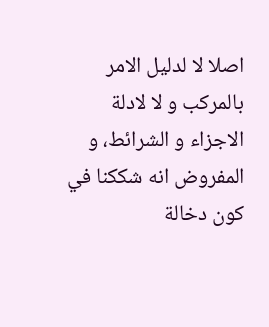اصلا لا لدليل الامر بالمركب و لا لادلة الاجزاء و الشرائط، و المفروض انه شككنا في كون دخالة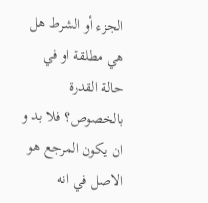الجزء أو الشرط هل هي مطلقة او في حالة القدرة بالخصوص؟ فلا بد و ان يكون المرجع هو الاصل في انه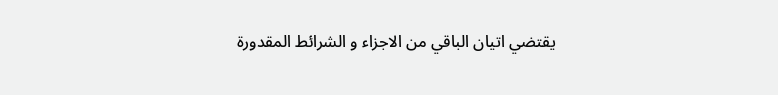يقتضي اتيان الباقي من الاجزاء و الشرائط المقدورة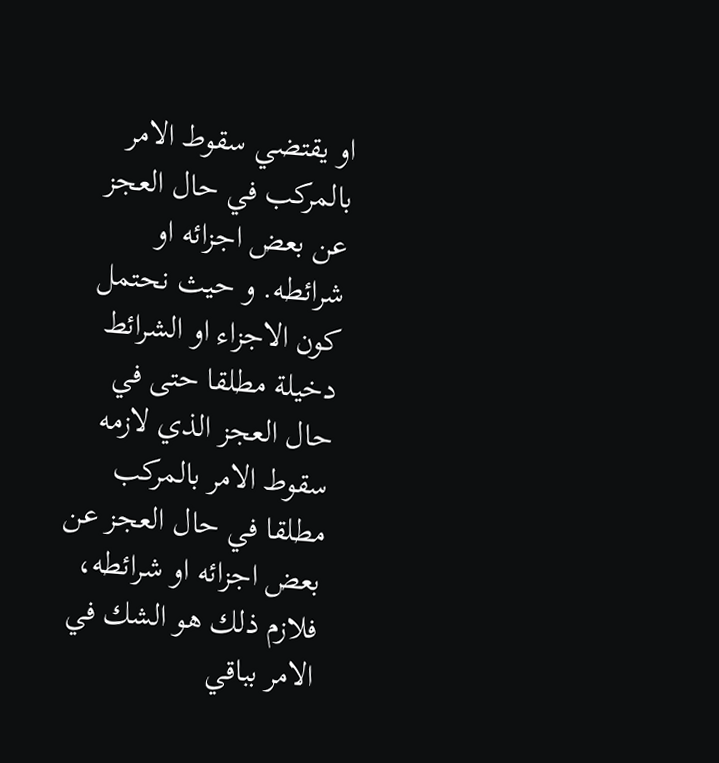او يقتضي سقوط الامر بالمركب في حال العجز عن بعض اجزائه او شرائطه. و حيث نحتمل كون الاجزاء او الشرائط دخيلة مطلقا حتى في حال العجز الذي لازمه سقوط الامر بالمركب مطلقا في حال العجز عن بعض اجزائه او شرائطه، فلازم ذلك هو الشك في الامر بباقي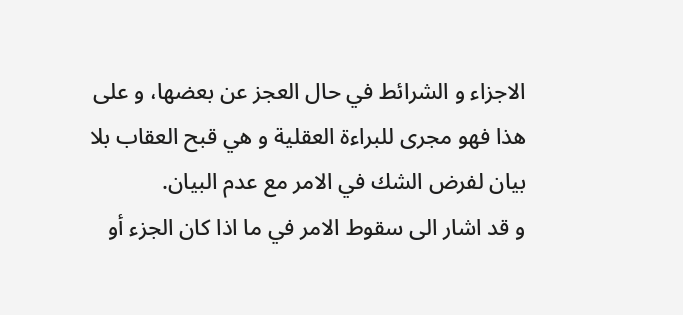الاجزاء و الشرائط في حال العجز عن بعضها، و على هذا فهو مجرى للبراءة العقلية و هي قبح العقاب بلا بيان لفرض الشك في الامر مع عدم البيان.
و قد اشار الى سقوط الامر في ما اذا كان الجزء أو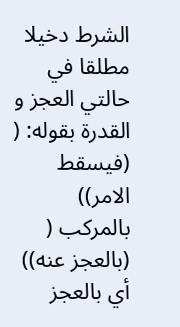الشرط دخيلا مطلقا في حالتي العجز و القدرة بقوله: ( (فيسقط الامر)) بالمركب ( (بالعجز عنه)) أي بالعجز